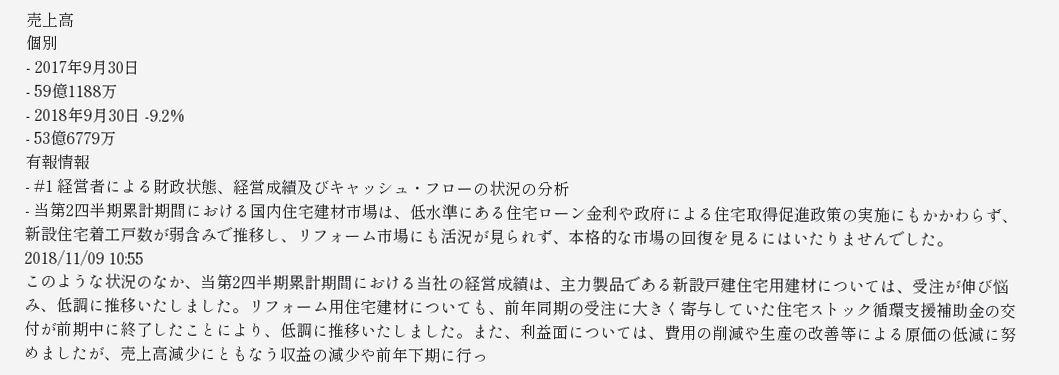売上高
個別
- 2017年9月30日
- 59億1188万
- 2018年9月30日 -9.2%
- 53億6779万
有報情報
- #1 経営者による財政状態、経営成績及びキャッシュ・フローの状況の分析
- 当第2四半期累計期間における国内住宅建材市場は、低水準にある住宅ローン金利や政府による住宅取得促進政策の実施にもかかわらず、新設住宅着工戸数が弱含みで推移し、リフォーム市場にも活況が見られず、本格的な市場の回復を見るにはいたりませんでした。2018/11/09 10:55
このような状況のなか、当第2四半期累計期間における当社の経営成績は、主力製品である新設戸建住宅用建材については、受注が伸び悩み、低調に推移いたしました。リフォーム用住宅建材についても、前年同期の受注に大きく寄与していた住宅ストック循環支援補助金の交付が前期中に終了したことにより、低調に推移いたしました。また、利益面については、費用の削減や生産の改善等による原価の低減に努めましたが、売上高減少にともなう収益の減少や前年下期に行っ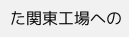た関東工場への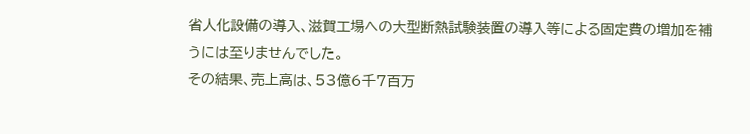省人化設備の導入、滋賀工場への大型断熱試験装置の導入等による固定費の増加を補うには至りませんでした。
その結果、売上高は、53億6千7百万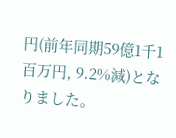円(前年同期59億1千1百万円, 9.2%減)となりました。